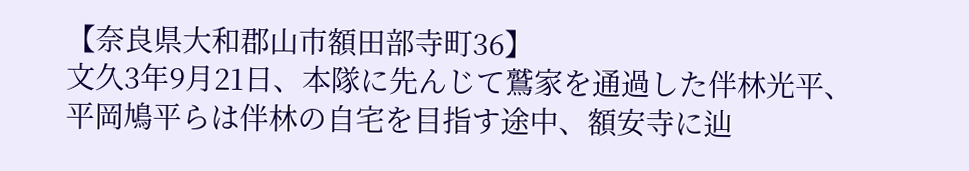【奈良県大和郡山市額田部寺町36】
文久3年9月21日、本隊に先んじて鷲家を通過した伴林光平、平岡鳩平らは伴林の自宅を目指す途中、額安寺に辿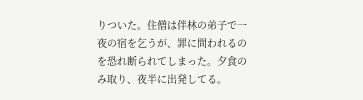りついた。住僧は伴林の弟子で一夜の宿を乞うが、罪に問われるのを恐れ断られてしまった。夕食のみ取り、夜半に出発してる。